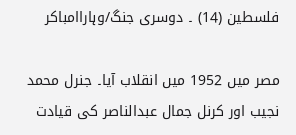فلسطین (14) ۔ دوسری جنگ/وہاراامباکر

مصر میں 1952 میں انقلاب آیا۔ جنرل محمد نجیب اور کرنل جمال عبدالناصر کی قیادت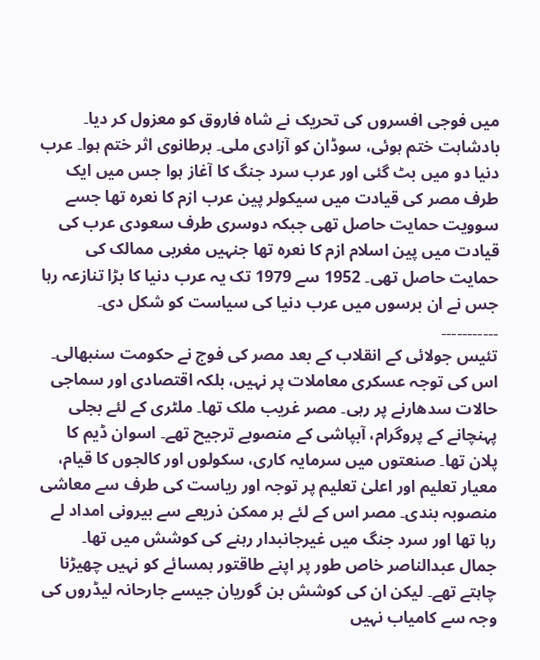میں فوجی افسروں کی تحریک نے شاہ فاروق کو معزول کر دیا۔ بادشاہت ختم ہوئی، سوڈان کو آزادی ملی۔ برطانوی اثر ختم ہوا۔ عرب دنیا دو میں بٹ گئی اور عرب سرد جنگ کا آغاز ہوا جس میں ایک طرف مصر کی قیادت میں سیکولر پین عرب ازم کا نعرہ تھا جسے سوویت حمایت حاصل تھی جبکہ دوسری طرف سعودی عرب کی قیادت میں پین اسلام ازم کا نعرہ تھا جنہیں مغربی ممالک کی حمایت حاصل تھی۔ 1952 سے 1979 تک یہ عرب دنیا کا بڑا تنازعہ رہا جس نے ان برسوں میں عرب دنیا کی سیاست کو شکل دی۔
۔۔۔۔۔۔۔۔۔۔۔
تئیس جولائی کے انقلاب کے بعد مصر کی فوج نے حکومت سنبھالی۔ اس کی توجہ عسکری معاملات پر نہیں، بلکہ اقتصادی اور سماجی حالات سدھارنے پر رہی۔ مصر غریب ملک تھا۔ ملٹری کے لئے بجلی پہنچانے کے پروگرام، آبپاشی کے منصوبے ترجیح تھے۔ اسوان ڈیم کا پلان تھا۔ صنعتوں میں سرمایہ کاری، سکولوں اور کالجوں کا قیام، معیار تعلیم اور اعلیٰ تعلیم پر توجہ اور ریاست کی طرف سے معاشی منصوبہ بندی۔ مصر اس کے لئے ہر ممکن ذریعے سے بیرونی امداد لے رہا تھا اور سرد جنگ میں غیرجانبدار رہنے کی کوشش میں تھا۔
جمال عبدالناصر خاص طور پر اپنے طاقتور ہمسائے کو نہیں چھیڑنا چاہتے تھے۔ لیکن ان کی کوشش بن گوریان جیسے جارحانہ لیڈروں کی وجہ سے کامیاب نہیں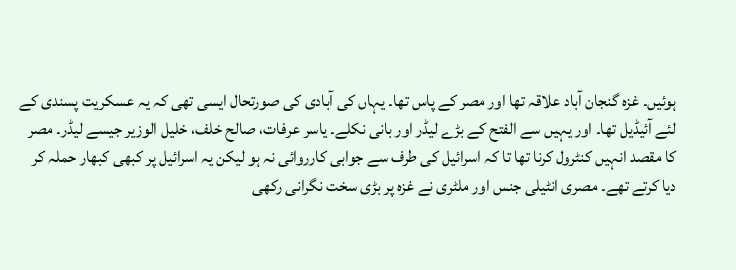ہوئیں۔ غزہ گنجان آباد علاقہ تھا اور مصر کے پاس تھا۔ یہاں کی آبادی کی صورتحال ایسی تھی کہ یہ عسکریت پسندی کے لئے آئیڈیل تھا۔ اور یہیں سے الفتح کے بڑے لیڈر اور بانی نکلے۔ یاسر عرفات، صالح خلف، خلیل الوزیر جیسے لیڈر۔ مصر کا مقصد انہیں کنٹرول کرنا تھا تا کہ اسرائیل کی طرف سے جوابی کارروائی نہ ہو لیکن یہ اسرائیل پر کبھی کبھار حملہ کر دیا کرتے تھے۔ مصری انٹیلی جنس اور ملٹری نے غزہ پر بڑی سخت نگرانی رکھی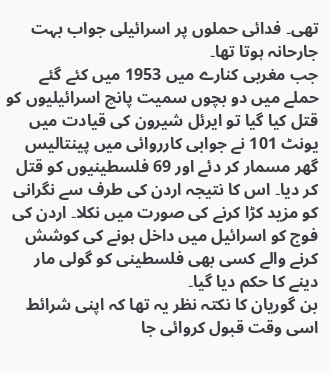تھی۔ فدائی حملوں پر اسرائیلی جواب بہت جارحانہ ہوتا تھا۔
جب مغربی کنارے میں 1953 میں کئے گئے حملے میں دو بچوں سمیت پانچ اسرائیلیوں کو قتل کیا گیا تو ایرئل شیرون کی قیادت میں یونٹ 101 نے جوابی کارروائی میں پینتالیس گھر مسمار کر دئے اور 69 فلسطینیوں کو قتل کر دیا۔ اس کا نتیجہ اردن کی طرف سے نگرانی کو مزید کڑا کرنے کی صورت میں نکلا۔ اردن کی فوج کو اسرائیل میں داخل ہونے کی کوشش کرنے والے کسی بھی فلسطینی کو گولی مار دینے کا حکم دیا گیا۔
بن گوریان کا نکتہ نظر یہ تھا کہ اپنی شرائط اسی وقت قبول کروائی جا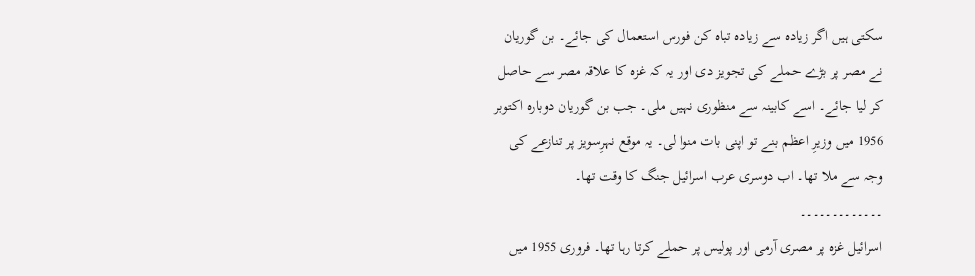سکتی ہیں اگر زیادہ سے زیادہ تباہ کن فورس استعمال کی جائے۔ بن گوریان نے مصر پر بڑے حملے کی تجویز دی اور یہ کہ غزہ کا علاقہ مصر سے حاصل کر لیا جائے۔ اسے کابینہ سے منظوری نہیں ملی۔ جب بن گوریان دوبارہ اکتوبر 1956 میں وزیرِ اعظم بنے تو اپنی بات منوا لی۔ یہ موقع نہرِسویز پر تنازعے کی وجہ سے ملا تھا۔ اب دوسری عرب اسرائیل جنگ کا وقت تھا۔
۔۔۔۔۔۔۔۔۔۔۔۔۔
اسرائیل غزہ پر مصری آرمی اور پولیس پر حملے کرتا رہا تھا۔ فروری 1955 میں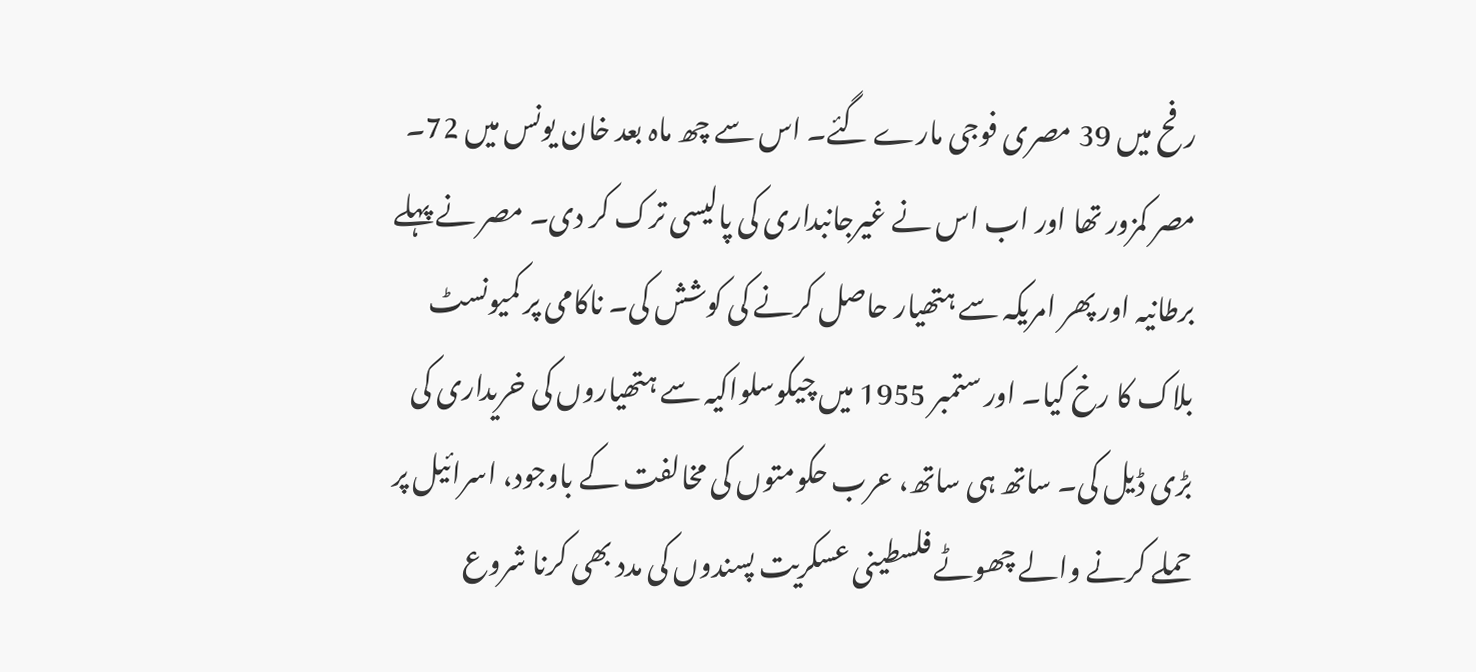رفح میں 39 مصری فوجی مارے گئے۔ اس سے چھ ماہ بعد خان یونس میں 72۔ مصر کمزور تھا اور اب اس نے غیرجانبداری کی پالیسی ترک کر دی۔ مصر نے پہلے برطانیہ اور پھر امریکہ سے ہتھیار حاصل کرنے کی کوشش کی۔ ناکامی پر کمیونسٹ بلاک کا رخ کیا۔ اور ستمبر 1955 میں چیکوسلواکیہ سے ہتھیاروں کی خریداری کی بڑی ڈیل کی۔ ساتھ ہی ساتھ، عرب حکومتوں کی مخالفت کے باوجود، اسرائیل پر حملے کرنے والے چھوٹے فلسطینی عسکریت پسندوں کی مدد بھی کرنا شروع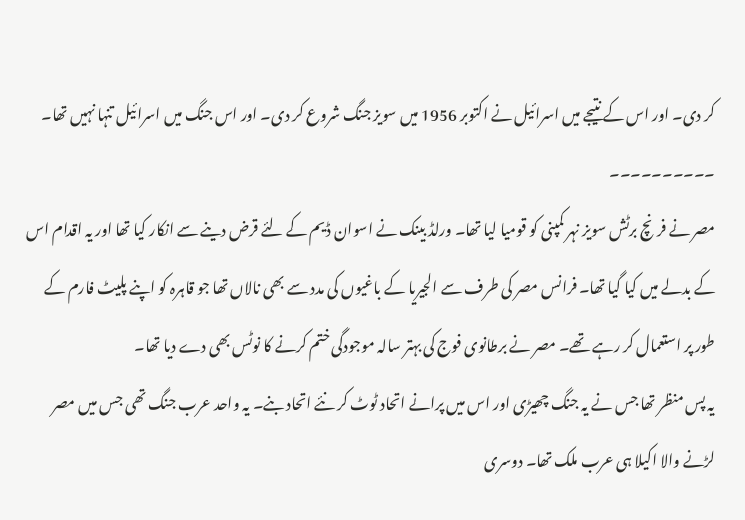کر دی۔ اور اس کے نتیجے میں اسرائیل نے اکتوبر 1956 میں سویز جنگ شروع کر دی۔ اور اس جنگ میں اسرائیل تنہا نہیں تھا۔
۔۔۔۔۔۔۔۔۔۔
مصر نے فرنچ برٹش سویز نہر کمپنی کو قومیا لیا تھا۔ ورلڈ بینک نے اسوان ڈیم کے لئے قرض دینے سے انکار کیا تھا اور یہ اقدام اس کے بدلے میں کیا گیا تھا۔ فرانس مصر کی طرف سے الجیریا کے باغیوں کی مدد سے بھی نالاں تھا جو قاہرہ کو اپنے پلیٹ فارم کے طور پر استعمال کر رہے تھے۔ مصر نے برطانوی فوج کی بہتر سالہ موجودگی ختم کرنے کا نوٹس بھی دے دیا تھا۔
یہ پس منظر تھا جس نے یہ جنگ چھیڑی اور اس میں پرانے اتحاد ٹوٹ کر نئے اتحاد بنے۔ یہ واحد عرب جنگ تھی جس میں مصر لڑنے والا اکیلا ہی عرب ملک تھا۔ دوسری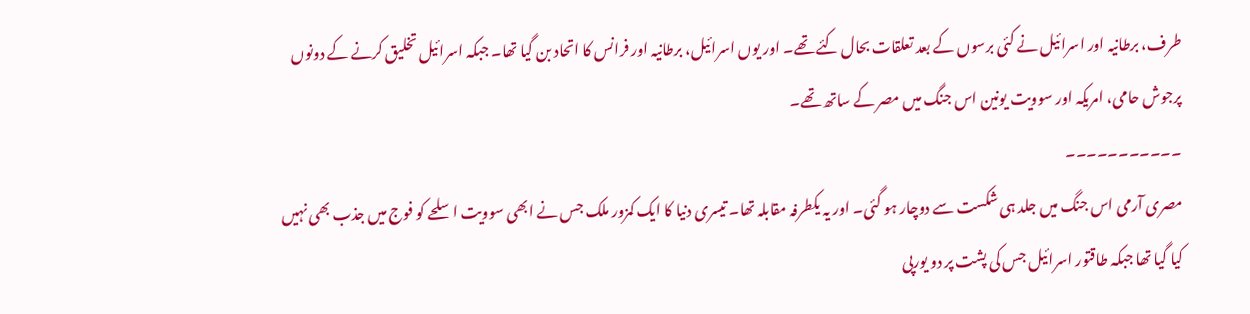طرف، برطانیہ اور اسرائیل نے کئی برسوں کے بعد تعلقات بحال کئے تھے۔ اور یوں اسرائیل، برطانیہ اور فرانس کا اتحاد بن گیا تھا۔ جبکہ اسرائیل تخلیق کرنے کے دونوں پرجوش حامی، امریکہ اور سوویت یونین اس جنگ میں مصر کے ساتھ تھے۔
۔۔۔۔۔۔۔۔۔۔۔
مصری آرمی اس جنگ میں جلد ہی شکست سے دوچار ہو گئی۔ اور یہ یکطرفہ مقابلہ تھا۔ تیسری دنیا کا ایک کمزور ملک جس نے ابھی سوویت اسلحے کو فوج میں جذب بھی نہیں کیا گیا تھا جبکہ طاقتور اسرائیل جس کی پشت پر دو یورپی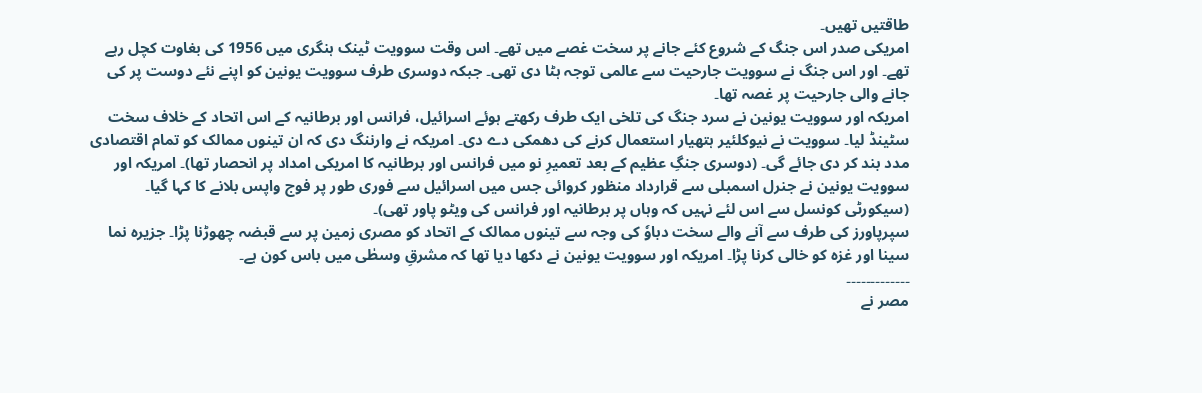طاقتیں تھیں۔
امریکی صدر اس جنگ کے شروع کئے جانے پر سخت غصے میں تھے۔ اس وقت سوویت ٹینک ہنگری میں 1956 کی بغاوت کچل رہے تھے۔ اور اس جنگ نے سوویت جارحیت سے عالمی توجہ ہٹا دی تھی۔ جبکہ دوسری طرف سوویت یونین کو اپنے نئے دوست پر کی جانے والی جارحیت پر غصہ تھا۔
امریکہ اور سوویت یونین نے سرد جنگ کی تلخی ایک طرف رکھتے ہوئے اسرائیل، فرانس اور برطانیہ کے اس اتحاد کے خلاف سخت سٹینڈ لیا۔ سوویت نے نیوکلئیر ہتھیار استعمال کرنے کی دھمکی دے دی۔ امریکہ نے وارننگ دی کہ ان تینوں ممالک کو تمام اقتصادی مدد بند کر دی جائے گی۔ (دوسری جنگِ عظیم کے بعد تعمیرِ نو میں فرانس اور برطانیہ کا امریکی امداد پر انحصار تھا)۔ امریکہ اور سوویت یونین نے جنرل اسمبلی سے قرارداد منظور کروائی جس میں اسرائیل سے فوری طور پر فوج واپس بلانے کا کہا گیا۔ (سیکورٹی کونسل سے اس لئے نہیں کہ وہاں پر برطانیہ اور فرانس کی ویٹو پاور تھی)۔
سپرپاورز کی طرف سے آنے والے سخت دباوٗ کی وجہ سے تینوں ممالک کے اتحاد کو مصری زمین پر سے قبضہ چھوڑنا پڑا۔ جزیرہ نما سینا اور غزہ کو خالی کرنا پڑا۔ امریکہ اور سوویت یونین نے دکھا دیا تھا کہ مشرقِ وسطٰی میں باس کون ہے۔
۔۔۔۔۔۔۔۔۔۔۔۔۔
مصر نے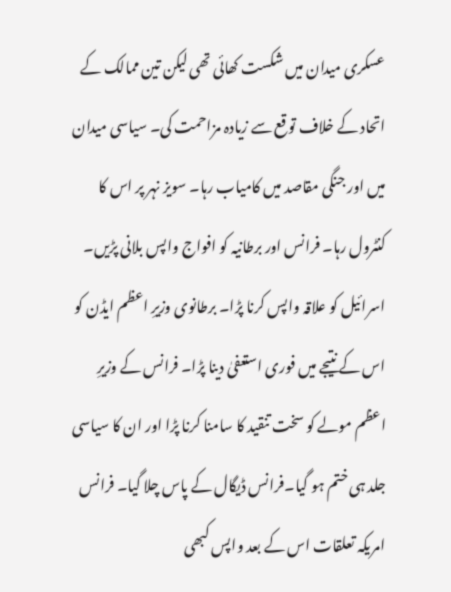عسکری میدان میں شکست کھائی تھی لیکن تین ممالک کے اتحاد کے خلاف توقع سے زیادہ مزاحمت کی۔ سیاسی میدان میں اور جنگی مقاصد میں کامیاب رہا۔ سویز نہر پر اس کا کنٹرول رہا۔ فرانس اور برطانیہ کو افواج واپس بلانی پڑیں۔ اسرائیل کو علاقہ واپس کرنا پڑا۔ برطانوی وزیرِ اعظم ایڈن کو اس کے نتیجے میں فوری استعفیٰ دینا پڑا۔ فرانس کے وزیرِ اعظم مولے کو سخت تنقید کا سامنا کرنا پڑا اور ان کا سیاسی جلد ہی ختم ہو گیا۔فرانس ڈیگال کے پاس چلا گیا۔ فرانس امریکہ تعلقات اس کے بعد واپس کبھی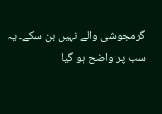گرمجوشی والے نہیں بن سکے۔ یہ سب پر واضح ہو گیا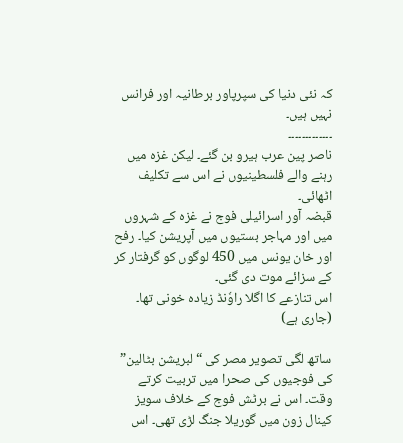کہ نئی دنیا کی سپرپاور برطانیہ اور فرانس نہیں ہیں۔
۔۔۔۔۔۔۔۔۔۔۔۔۔
ناصر پین عرب ہیرو بن گئے۔ لیکن غزہ میں رہنے والے فلسطینیوں نے اس سے تکلیف اٹھائی۔
قبضہ آور اسرائیلی فوج نے غزہ کے شہروں میں اور مہاجر بستیوں میں آپریشن کیا۔ رفح اور خان یونس میں 450 لوگوں کو گرفتار کر کے سزائے موت دی گئی۔
اس تنازعے کا اگلا راوٗنڈ زیادہ خونی تھا۔
(جاری ہے)

ساتھ لگی تصویر مصر کی “لبریشن بٹالین” کی فوجیوں کی صحرا میں تربیت کرتے وقت۔ اس نے برٹش فوج کے خلاف سویز کینال زون میں گوریلا جنگ لڑی تھی۔ اس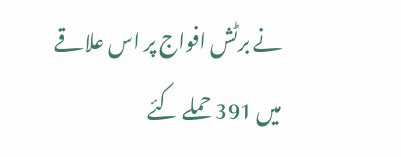نے برٹش افواج پر اس علاقے میں 391 حملے کئے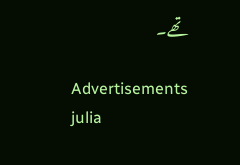تھے۔

Advertisements
julia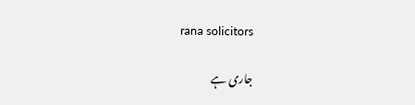rana solicitors

جاری ہے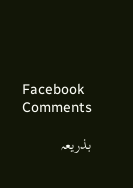Facebook Comments

بذریعہ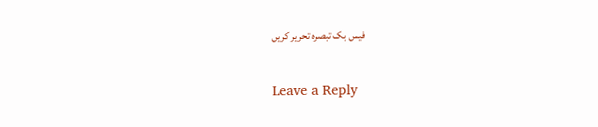فیس بک تبصرہ تحریر کریں

Leave a Reply